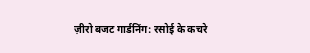ज़ीरो बजट गार्डनिंग: रसोई के कचरे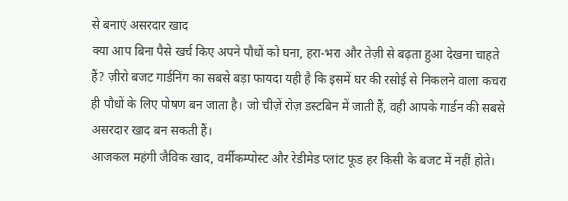से बनाएं असरदार खाद
क्या आप बिना पैसे खर्च किए अपने पौधों को घना, हरा-भरा और तेज़ी से बढ़ता हुआ देखना चाहते हैं? ज़ीरो बजट गार्डनिंग का सबसे बड़ा फायदा यही है कि इसमें घर की रसोई से निकलने वाला कचरा ही पौधों के लिए पोषण बन जाता है। जो चीज़ें रोज़ डस्टबिन में जाती हैं, वही आपके गार्डन की सबसे असरदार खाद बन सकती हैं।
आजकल महंगी जैविक खाद, वर्मीकम्पोस्ट और रेडीमेड प्लांट फूड हर किसी के बजट में नहीं होते।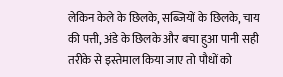लेकिन केले के छिलके, सब्जियों के छिलके, चाय की पत्ती, अंडे के छिलके और बचा हुआ पानी सही तरीके से इस्तेमाल किया जाए तो पौधों को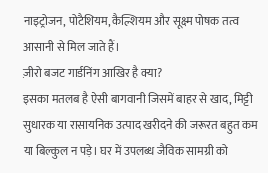नाइट्रोजन, पोटैशियम, कैल्शियम और सूक्ष्म पोषक तत्व आसानी से मिल जाते हैं।
ज़ीरो बजट गार्डनिंग आखिर है क्या?
इसका मतलब है ऐसी बागवानी जिसमें बाहर से खाद, मिट्टी सुधारक या रासायनिक उत्पाद खरीदने की जरूरत बहुत कम या बिल्कुल न पड़े। घर में उपलब्ध जैविक सामग्री को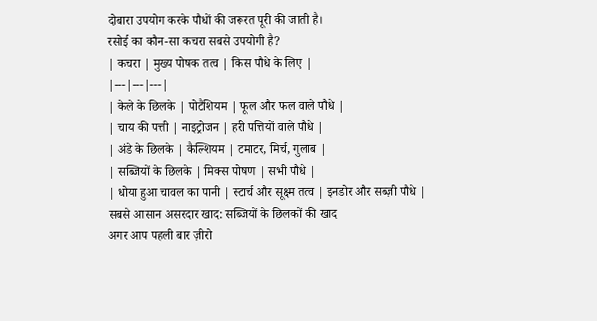दोबारा उपयोग करके पौधों की जरूरत पूरी की जाती है।
रसोई का कौन-सा कचरा सबसे उपयोगी है?
| कचरा | मुख्य पोषक तत्व | किस पौधे के लिए |
|---|---|---|
| केले के छिलके | पोटैशियम | फूल और फल वाले पौधे |
| चाय की पत्ती | नाइट्रोजन | हरी पत्तियों वाले पौधे |
| अंडे के छिलके | कैल्शियम | टमाटर, मिर्च, गुलाब |
| सब्जियों के छिलके | मिक्स पोषण | सभी पौधे |
| धोया हुआ चावल का पानी | स्टार्च और सूक्ष्म तत्व | इनडोर और सब्ज़ी पौधे |
सबसे आसान असरदार खाद: सब्जियों के छिलकों की खाद
अगर आप पहली बार ज़ीरो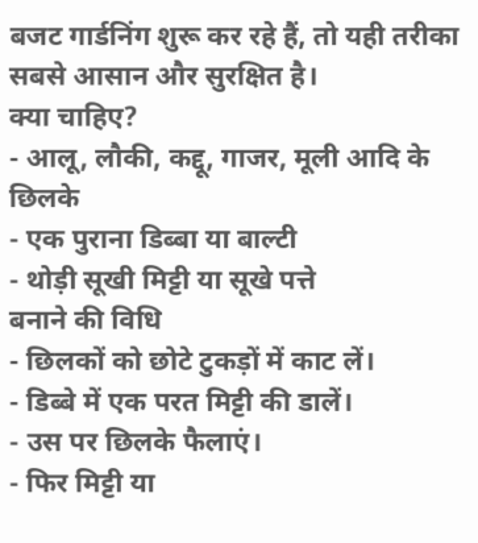बजट गार्डनिंग शुरू कर रहे हैं, तो यही तरीका सबसे आसान और सुरक्षित है।
क्या चाहिए?
- आलू, लौकी, कद्दू, गाजर, मूली आदि के छिलके
- एक पुराना डिब्बा या बाल्टी
- थोड़ी सूखी मिट्टी या सूखे पत्ते
बनाने की विधि
- छिलकों को छोटे टुकड़ों में काट लें।
- डिब्बे में एक परत मिट्टी की डालें।
- उस पर छिलके फैलाएं।
- फिर मिट्टी या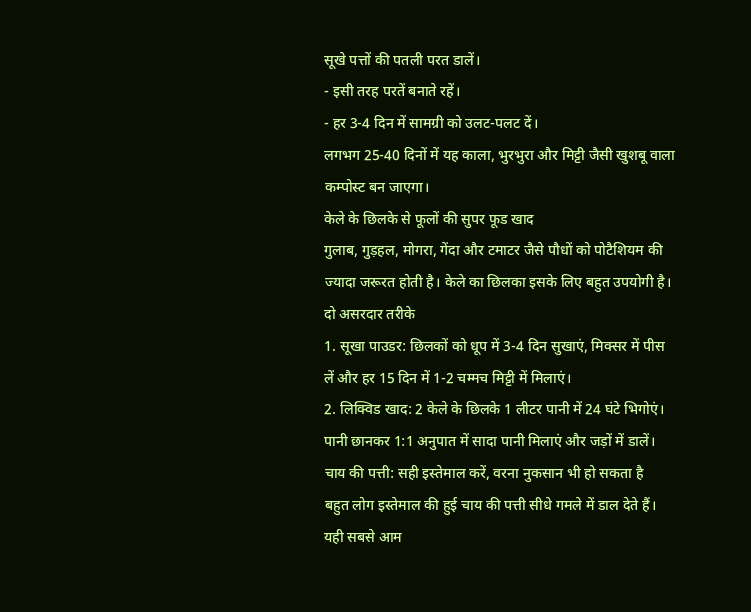सूखे पत्तों की पतली परत डालें।
- इसी तरह परतें बनाते रहें।
- हर 3-4 दिन में सामग्री को उलट-पलट दें।
लगभग 25-40 दिनों में यह काला, भुरभुरा और मिट्टी जैसी खुशबू वाला कम्पोस्ट बन जाएगा।
केले के छिलके से फूलों की सुपर फूड खाद
गुलाब, गुड़हल, मोगरा, गेंदा और टमाटर जैसे पौधों को पोटैशियम की ज्यादा जरूरत होती है। केले का छिलका इसके लिए बहुत उपयोगी है।
दो असरदार तरीके
1. सूखा पाउडर: छिलकों को धूप में 3-4 दिन सुखाएं, मिक्सर में पीस लें और हर 15 दिन में 1-2 चम्मच मिट्टी में मिलाएं।
2. लिक्विड खाद: 2 केले के छिलके 1 लीटर पानी में 24 घंटे भिगोएं। पानी छानकर 1:1 अनुपात में सादा पानी मिलाएं और जड़ों में डालें।
चाय की पत्ती: सही इस्तेमाल करें, वरना नुकसान भी हो सकता है
बहुत लोग इस्तेमाल की हुई चाय की पत्ती सीधे गमले में डाल देते हैं। यही सबसे आम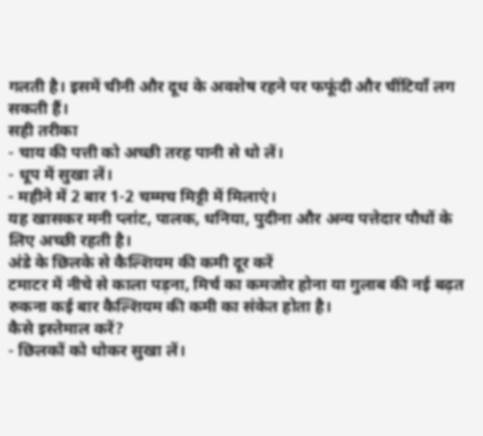गलती है। इसमें चीनी और दूध के अवशेष रहने पर फफूंदी और चींटियाँ लग सकती हैं।
सही तरीका
- चाय की पत्ती को अच्छी तरह पानी से धो लें।
- धूप में सुखा लें।
- महीने में 2 बार 1-2 चम्मच मिट्टी में मिलाएं।
यह खासकर मनी प्लांट, पालक, धनिया, पुदीना और अन्य पत्तेदार पौधों के लिए अच्छी रहती है।
अंडे के छिलके से कैल्शियम की कमी दूर करें
टमाटर में नीचे से काला पड़ना, मिर्च का कमजोर होना या गुलाब की नई बढ़त रुकना कई बार कैल्शियम की कमी का संकेत होता है।
कैसे इस्तेमाल करें?
- छिलकों को धोकर सुखा लें।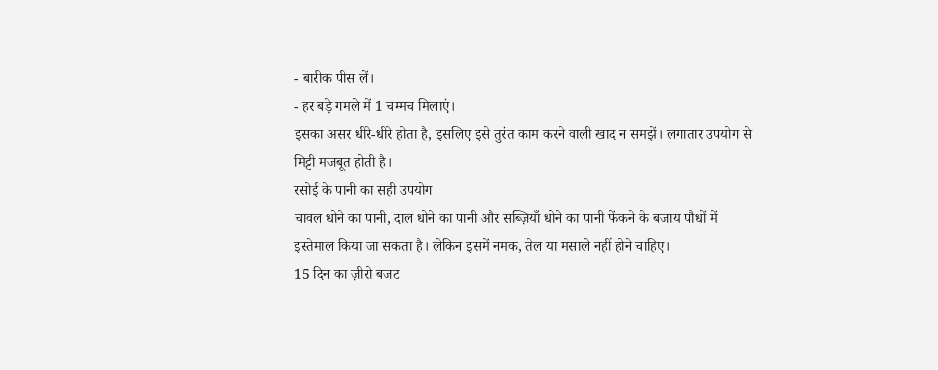- बारीक पीस लें।
- हर बड़े गमले में 1 चम्मच मिलाएं।
इसका असर धीरे-धीरे होता है, इसलिए इसे तुरंत काम करने वाली खाद न समझें। लगातार उपयोग से मिट्टी मजबूत होती है।
रसोई के पानी का सही उपयोग
चावल धोने का पानी, दाल धोने का पानी और सब्ज़ियाँ धोने का पानी फेंकने के बजाय पौधों में इस्तेमाल किया जा सकता है। लेकिन इसमें नमक, तेल या मसाले नहीं होने चाहिए।
15 दिन का ज़ीरो बजट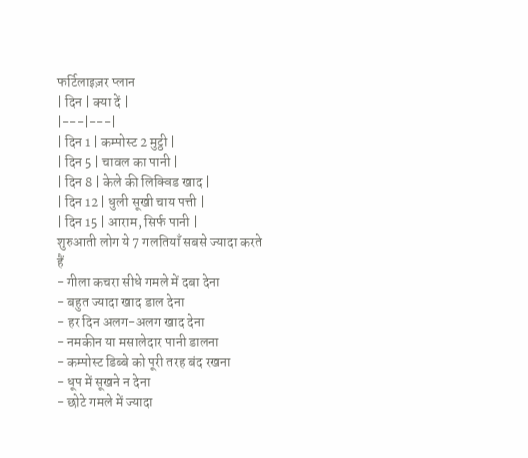फर्टिलाइज़र प्लान
| दिन | क्या दें |
|---|---|
| दिन 1 | कम्पोस्ट 2 मुट्ठी |
| दिन 5 | चावल का पानी |
| दिन 8 | केले की लिक्विड खाद |
| दिन 12 | धुली सूखी चाय पत्ती |
| दिन 15 | आराम, सिर्फ पानी |
शुरुआती लोग ये 7 गलतियाँ सबसे ज्यादा करते हैं
- गीला कचरा सीधे गमले में दबा देना
- बहुत ज्यादा खाद डाल देना
- हर दिन अलग-अलग खाद देना
- नमकीन या मसालेदार पानी डालना
- कम्पोस्ट डिब्बे को पूरी तरह बंद रखना
- धूप में सूखने न देना
- छोटे गमले में ज्यादा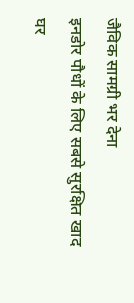जैविक सामग्री भर देना
इनडोर पौधों के लिए सबसे सुरक्षित खाद
घर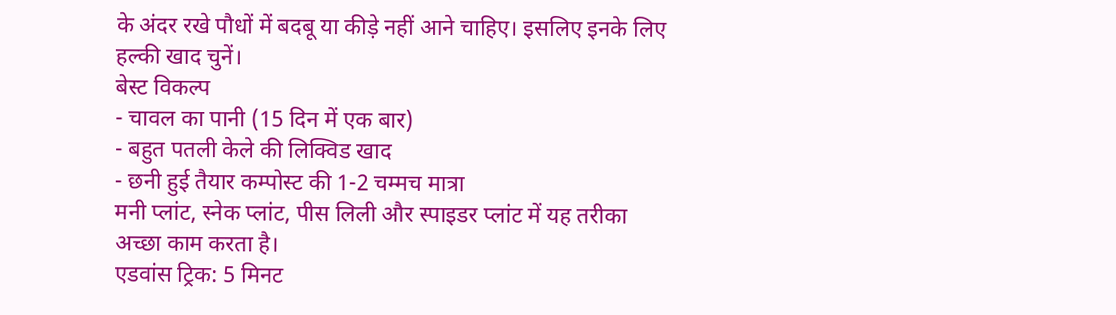के अंदर रखे पौधों में बदबू या कीड़े नहीं आने चाहिए। इसलिए इनके लिए हल्की खाद चुनें।
बेस्ट विकल्प
- चावल का पानी (15 दिन में एक बार)
- बहुत पतली केले की लिक्विड खाद
- छनी हुई तैयार कम्पोस्ट की 1-2 चम्मच मात्रा
मनी प्लांट, स्नेक प्लांट, पीस लिली और स्पाइडर प्लांट में यह तरीका अच्छा काम करता है।
एडवांस ट्रिक: 5 मिनट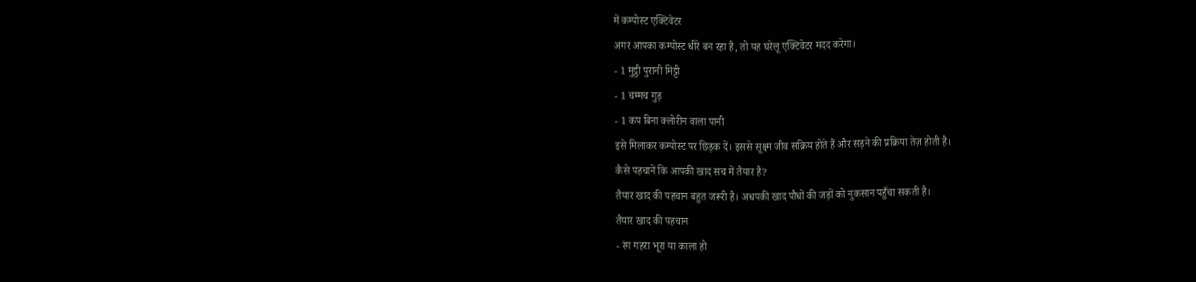में कम्पोस्ट एक्टिवेटर
अगर आपका कम्पोस्ट धीरे बन रहा है, तो यह घरेलू एक्टिवेटर मदद करेगा।
- 1 मुट्ठी पुरानी मिट्टी
- 1 चम्मच गुड़
- 1 कप बिना क्लोरीन वाला पानी
इसे मिलाकर कम्पोस्ट पर छिड़क दें। इससे सूक्ष्म जीव सक्रिय होते हैं और सड़ने की प्रक्रिया तेज़ होती है।
कैसे पहचानें कि आपकी खाद सच में तैयार है?
तैयार खाद की पहचान बहुत जरूरी है। अधपकी खाद पौधों की जड़ों को नुकसान पहुँचा सकती है।
तैयार खाद की पहचान
- रंग गहरा भूरा या काला हो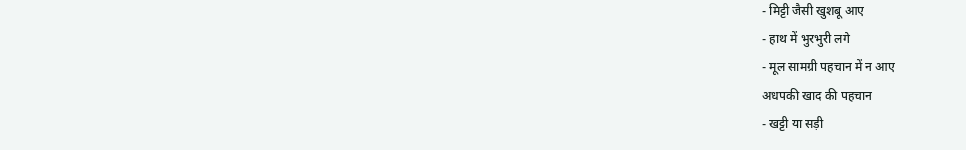- मिट्टी जैसी खुशबू आए
- हाथ में भुरभुरी लगे
- मूल सामग्री पहचान में न आए
अधपकी खाद की पहचान
- खट्टी या सड़ी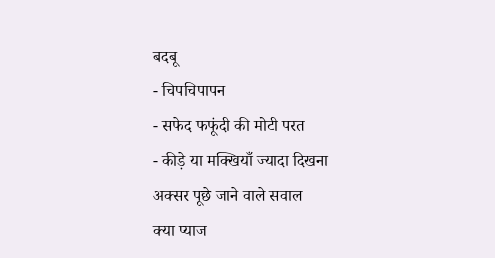बदबू
- चिपचिपापन
- सफेद फफूंदी की मोटी परत
- कीड़े या मक्खियाँ ज्यादा दिखना
अक्सर पूछे जाने वाले सवाल
क्या प्याज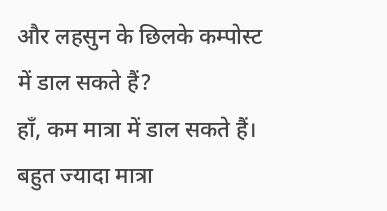और लहसुन के छिलके कम्पोस्ट में डाल सकते हैं?
हाँ, कम मात्रा में डाल सकते हैं। बहुत ज्यादा मात्रा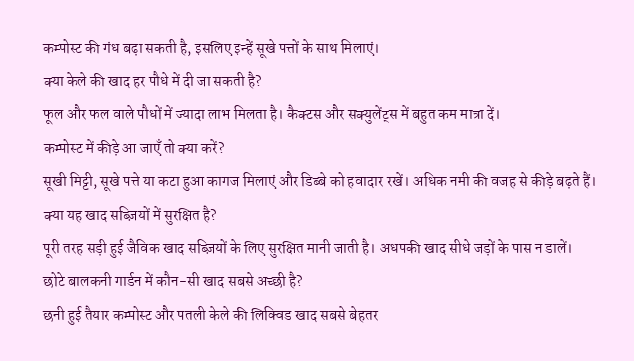कम्पोस्ट की गंध बढ़ा सकती है, इसलिए इन्हें सूखे पत्तों के साथ मिलाएं।
क्या केले की खाद हर पौधे में दी जा सकती है?
फूल और फल वाले पौधों में ज्यादा लाभ मिलता है। कैक्टस और सक्युलेंट्स में बहुत कम मात्रा दें।
कम्पोस्ट में कीड़े आ जाएँ तो क्या करें?
सूखी मिट्टी, सूखे पत्ते या कटा हुआ कागज मिलाएं और डिब्बे को हवादार रखें। अधिक नमी की वजह से कीड़े बढ़ते हैं।
क्या यह खाद सब्ज़ियों में सुरक्षित है?
पूरी तरह सड़ी हुई जैविक खाद सब्ज़ियों के लिए सुरक्षित मानी जाती है। अधपकी खाद सीधे जड़ों के पास न डालें।
छोटे बालकनी गार्डन में कौन-सी खाद सबसे अच्छी है?
छनी हुई तैयार कम्पोस्ट और पतली केले की लिक्विड खाद सबसे बेहतर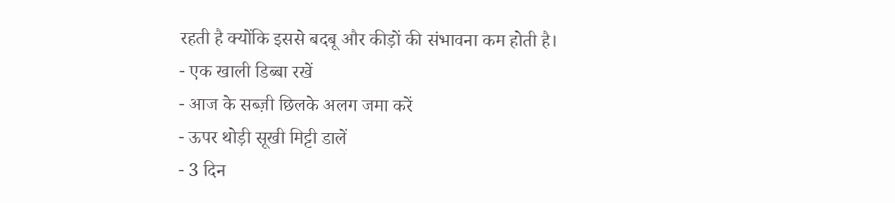रहती है क्योंकि इससे बदबू और कीड़ों की संभावना कम होती है।
- एक खाली डिब्बा रखें
- आज के सब्ज़ी छिलके अलग जमा करें
- ऊपर थोड़ी सूखी मिट्टी डालें
- 3 दिन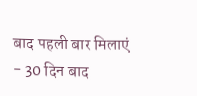बाद पहली बार मिलाएं
- 30 दिन बाद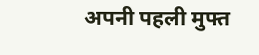अपनी पहली मुफ्त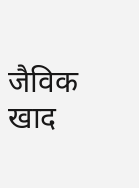जैविक खाद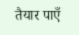तैयार पाएँ